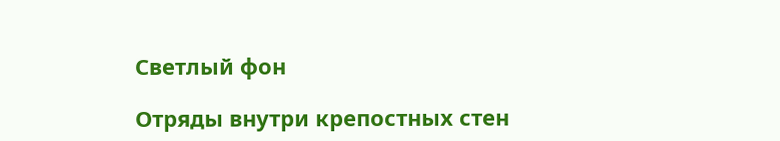Светлый фон

Отряды внутри крепостных стен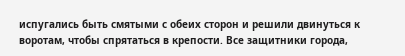испугались быть смятыми с обеих сторон и решили двинуться к воротам, чтобы спрятаться в крепости. Все защитники города,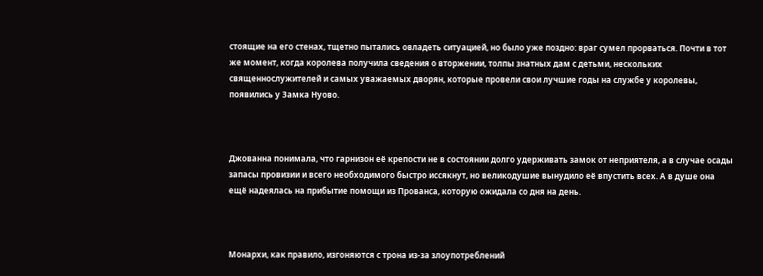стоящие на его стенах, тщетно пытались овладеть ситуацией, но было уже поздно: враг сумел прорваться. Почти в тот же момент, когда королева получила сведения о вторжении, толпы знатных дам с детьми, нескольких священнослужителей и самых уважаемых дворян, которые провели свои лучшие годы на службе у королевы, появились у Замка Нуово.



Джованна понимала, что гарнизон её крепости не в состоянии долго удерживать замок от неприятеля, а в случае осады запасы провизии и всего необходимого быстро иссякнут, но великодушие вынудило её впустить всех. А в душе она ещё надеялась на прибытие помощи из Прованса, которую ожидала со дня на день.



Монархи, как правило, изгоняются с трона из-за злоупотреблений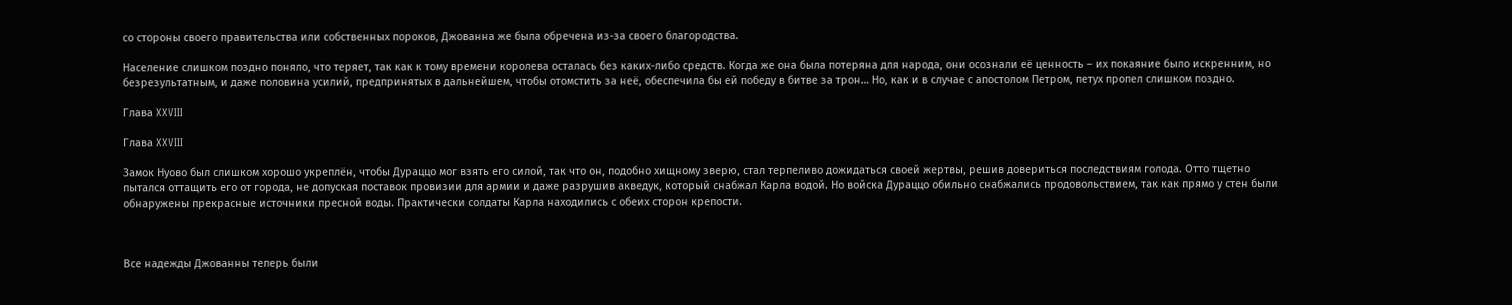со стороны своего правительства или собственных пороков, Джованна же была обречена из-за своего благородства.

Население слишком поздно поняло, что теряет, так как к тому времени королева осталась без каких-либо средств. Когда же она была потеряна для народа, они осознали её ценность – их покаяние было искренним, но безрезультатным, и даже половина усилий, предпринятых в дальнейшем, чтобы отомстить за неё, обеспечила бы ей победу в битве за трон… Но, как и в случае с апостолом Петром, петух пропел слишком поздно.

Глава XXVIII

Глава XXVIII

Замок Нуово был слишком хорошо укреплён, чтобы Дураццо мог взять его силой, так что он, подобно хищному зверю, стал терпеливо дожидаться своей жертвы, решив довериться последствиям голода. Отто тщетно пытался оттащить его от города, не допуская поставок провизии для армии и даже разрушив акведук, который снабжал Карла водой. Но войска Дураццо обильно снабжались продовольствием, так как прямо у стен были обнаружены прекрасные источники пресной воды. Практически солдаты Карла находились с обеих сторон крепости.



Все надежды Джованны теперь были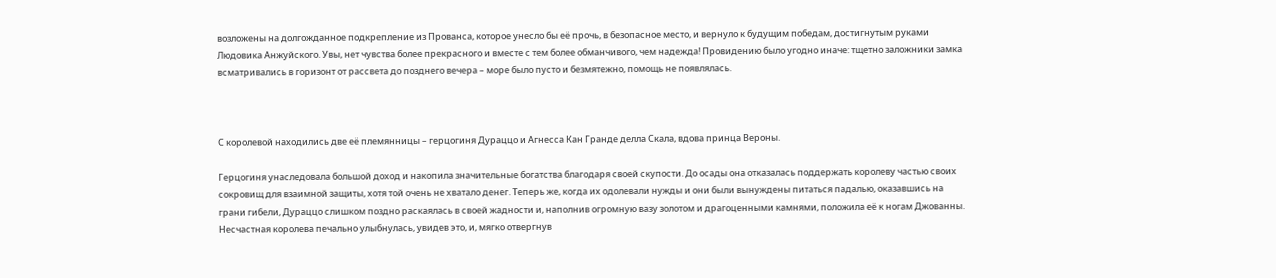возложены на долгожданное подкрепление из Прованса, которое унесло бы её прочь, в безопасное место, и вернуло к будущим победам, достигнутым руками Людовика Анжуйского. Увы, нет чувства более прекрасного и вместе с тем более обманчивого, чем надежда! Провидению было угодно иначе: тщетно заложники замка всматривались в горизонт от рассвета до позднего вечера – море было пусто и безмятежно, помощь не появлялась.



С королевой находились две её племянницы – герцогиня Дураццо и Агнесса Кан Гранде делла Скала, вдова принца Вероны.

Герцогиня унаследовала большой доход и накопила значительные богатства благодаря своей скупости. До осады она отказалась поддержать королеву частью своих сокровищ для взаимной защиты, хотя той очень не хватало денег. Теперь же, когда их одолевали нужды и они были вынуждены питаться падалью, оказавшись на грани гибели, Дураццо слишком поздно раскаялась в своей жадности и, наполнив огромную вазу золотом и драгоценными камнями, положила её к ногам Джованны. Несчастная королева печально улыбнулась, увидев это, и, мягко отвергнув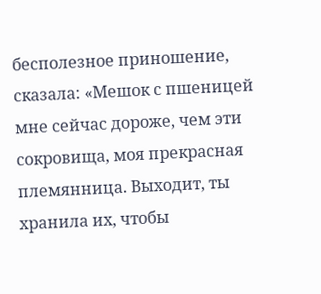бесполезное приношение, сказала: «Мешок с пшеницей мне сейчас дороже, чем эти сокровища, моя прекрасная племянница. Выходит, ты хранила их, чтобы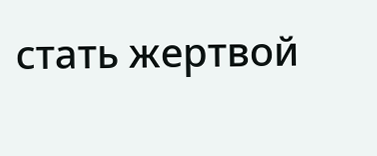стать жертвой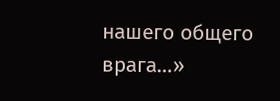нашего общего врага…»